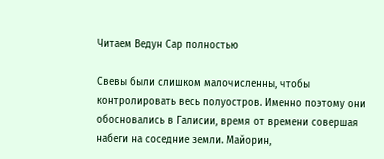Читаем Ведун Сар полностью

Свевы были слишком малочисленны, чтобы контролировать весь полуостров. Именно поэтому они обосновались в Галисии, время от времени совершая набеги на соседние земли. Майорин,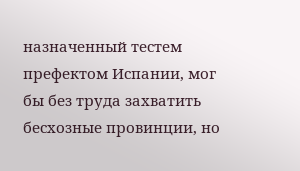назначенный тестем префектом Испании, мог бы без труда захватить бесхозные провинции, но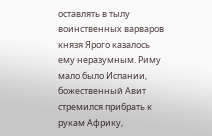оставлять в тылу воинственных варваров князя Ярого казалось ему неразумным. Риму мало было Испании, божественный Авит стремился прибрать к рукам Африку,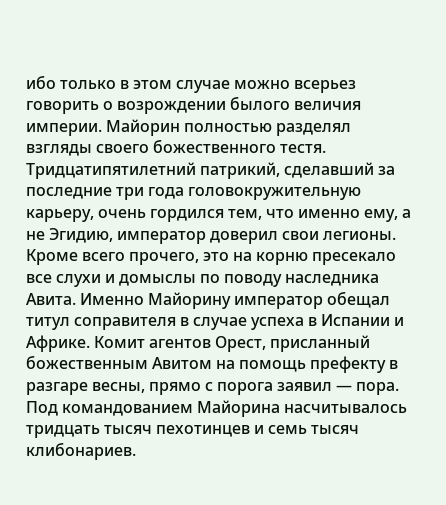ибо только в этом случае можно всерьез говорить о возрождении былого величия империи. Майорин полностью разделял взгляды своего божественного тестя. Тридцатипятилетний патрикий, сделавший за последние три года головокружительную карьеру, очень гордился тем, что именно ему, а не Эгидию, император доверил свои легионы. Кроме всего прочего, это на корню пресекало все слухи и домыслы по поводу наследника Авита. Именно Майорину император обещал титул соправителя в случае успеха в Испании и Африке. Комит агентов Орест, присланный божественным Авитом на помощь префекту в разгаре весны, прямо с порога заявил — пора. Под командованием Майорина насчитывалось тридцать тысяч пехотинцев и семь тысяч клибонариев.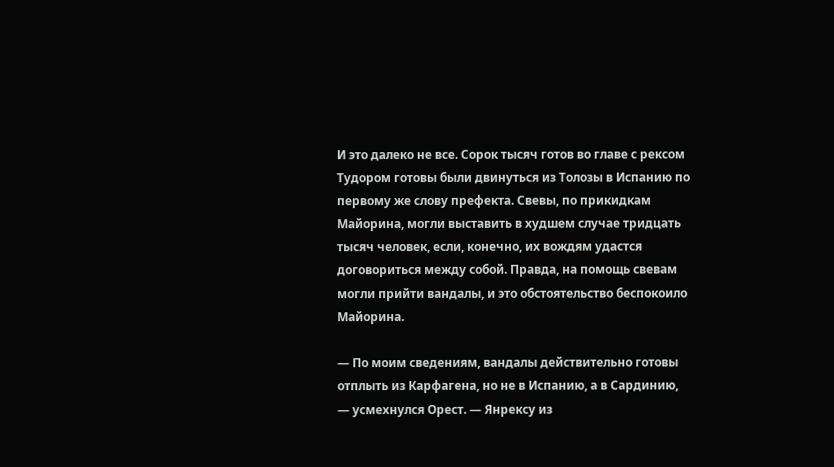И это далеко не все. Сорок тысяч готов во главе с рексом Тудором готовы были двинуться из Толозы в Испанию по первому же слову префекта. Свевы, по прикидкам Майорина, могли выставить в худшем случае тридцать тысяч человек, если, конечно, их вождям удастся договориться между собой. Правда, на помощь свевам могли прийти вандалы, и это обстоятельство беспокоило Майорина.

— По моим сведениям, вандалы действительно готовы отплыть из Карфагена, но не в Испанию, а в Сардинию, — усмехнулся Орест. — Янрексу из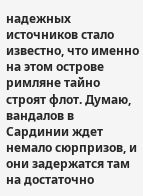надежных источников стало известно, что именно на этом острове римляне тайно строят флот. Думаю, вандалов в Сардинии ждет немало сюрпризов, и они задержатся там на достаточно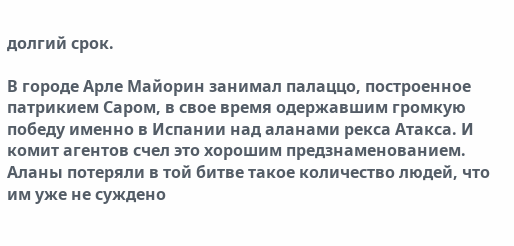долгий срок.

В городе Арле Майорин занимал палаццо, построенное патрикием Саром, в свое время одержавшим громкую победу именно в Испании над аланами рекса Атакса. И комит агентов счел это хорошим предзнаменованием. Аланы потеряли в той битве такое количество людей, что им уже не суждено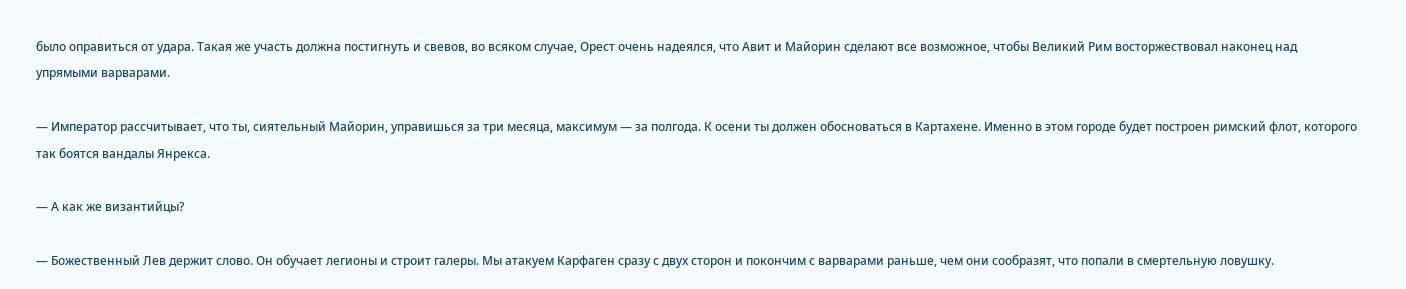было оправиться от удара. Такая же участь должна постигнуть и свевов, во всяком случае, Орест очень надеялся, что Авит и Майорин сделают все возможное, чтобы Великий Рим восторжествовал наконец над упрямыми варварами.

— Император рассчитывает, что ты, сиятельный Майорин, управишься за три месяца, максимум — за полгода. К осени ты должен обосноваться в Картахене. Именно в этом городе будет построен римский флот, которого так боятся вандалы Янрекса.

— А как же византийцы?

— Божественный Лев держит слово. Он обучает легионы и строит галеры. Мы атакуем Карфаген сразу с двух сторон и покончим с варварами раньше, чем они сообразят, что попали в смертельную ловушку.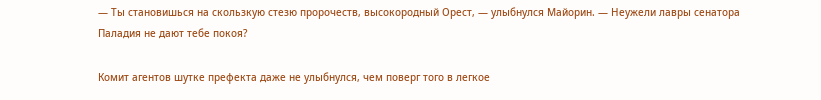— Ты становишься на скользкую стезю пророчеств, высокородный Орест, — улыбнулся Майорин. — Неужели лавры сенатора Паладия не дают тебе покоя?

Комит агентов шутке префекта даже не улыбнулся, чем поверг того в легкое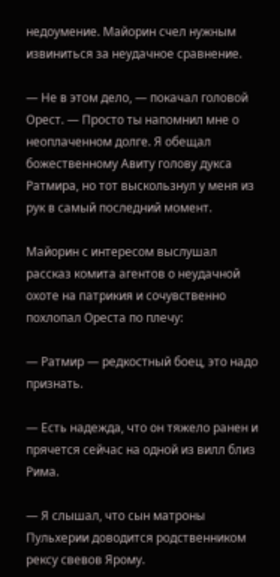недоумение. Майорин счел нужным извиниться за неудачное сравнение.

— Не в этом дело, — покачал головой Орест. — Просто ты напомнил мне о неоплаченном долге. Я обещал божественному Авиту голову дукса Ратмира, но тот выскользнул у меня из рук в самый последний момент.

Майорин с интересом выслушал рассказ комита агентов о неудачной охоте на патрикия и сочувственно похлопал Ореста по плечу:

— Ратмир — редкостный боец, это надо признать.

— Есть надежда, что он тяжело ранен и прячется сейчас на одной из вилл близ Рима.

— Я слышал, что сын матроны Пульхерии доводится родственником рексу свевов Ярому.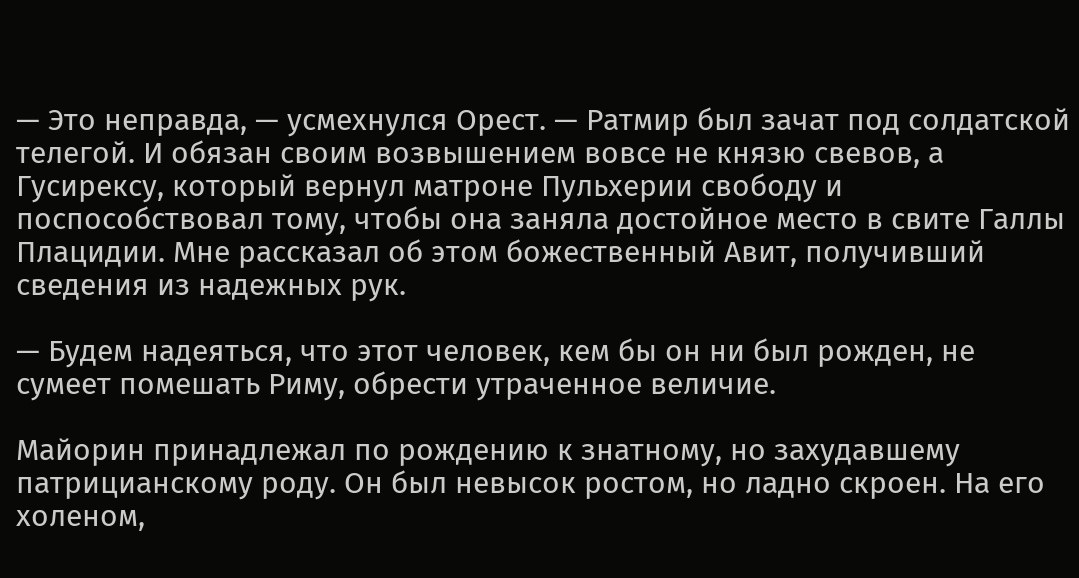— Это неправда, — усмехнулся Орест. — Ратмир был зачат под солдатской телегой. И обязан своим возвышением вовсе не князю свевов, а Гусирексу, который вернул матроне Пульхерии свободу и поспособствовал тому, чтобы она заняла достойное место в свите Галлы Плацидии. Мне рассказал об этом божественный Авит, получивший сведения из надежных рук.

— Будем надеяться, что этот человек, кем бы он ни был рожден, не сумеет помешать Риму, обрести утраченное величие.

Майорин принадлежал по рождению к знатному, но захудавшему патрицианскому роду. Он был невысок ростом, но ладно скроен. На его холеном,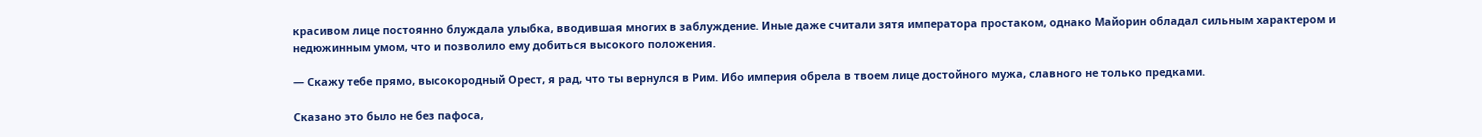красивом лице постоянно блуждала улыбка, вводившая многих в заблуждение. Иные даже считали зятя императора простаком, однако Майорин обладал сильным характером и недюжинным умом, что и позволило ему добиться высокого положения.

— Скажу тебе прямо, высокородный Орест, я рад, что ты вернулся в Рим. Ибо империя обрела в твоем лице достойного мужа, славного не только предками.

Сказано это было не без пафоса,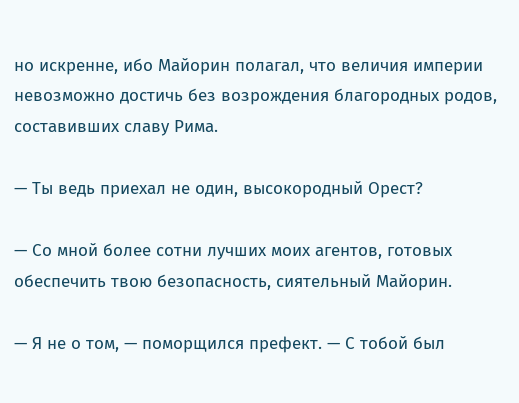но искренне, ибо Майорин полагал, что величия империи невозможно достичь без возрождения благородных родов, составивших славу Рима.

— Ты ведь приехал не один, высокородный Орест?

— Со мной более сотни лучших моих агентов, готовых обеспечить твою безопасность, сиятельный Майорин.

— Я не о том, — поморщился префект. — С тобой был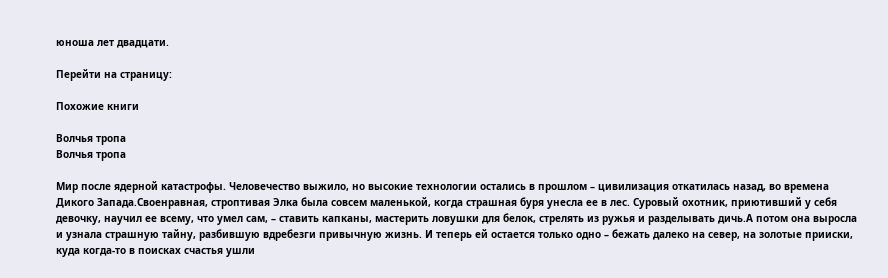юноша лет двадцати.

Перейти на страницу:

Похожие книги

Волчья тропа
Волчья тропа

Мир после ядерной катастрофы. Человечество выжило, но высокие технологии остались в прошлом – цивилизация откатилась назад, во времена Дикого Запада.Своенравная, строптивая Элка была совсем маленькой, когда страшная буря унесла ее в лес. Суровый охотник, приютивший у себя девочку, научил ее всему, что умел сам, – ставить капканы, мастерить ловушки для белок, стрелять из ружья и разделывать дичь.А потом она выросла и узнала страшную тайну, разбившую вдребезги привычную жизнь. И теперь ей остается только одно – бежать далеко на север, на золотые прииски, куда когда-то в поисках счастья ушли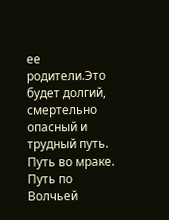ее родители.Это будет долгий, смертельно опасный и трудный путь. Путь во мраке. Путь по Волчьей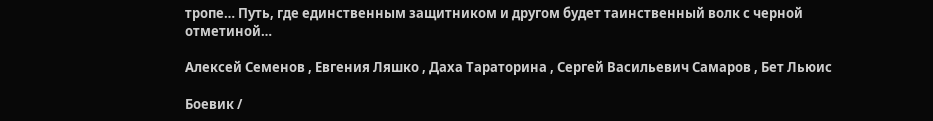тропе… Путь, где единственным защитником и другом будет таинственный волк с черной отметиной…

Алексей Семенов , Евгения Ляшко , Даха Тараторина , Сергей Васильевич Самаров , Бет Льюис

Боевик /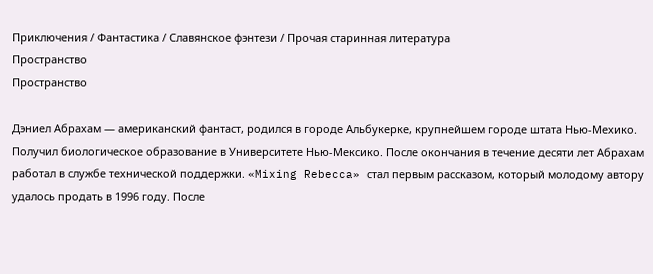Приключения / Фантастика / Славянское фэнтези / Прочая старинная литература
Пространство
Пространство

Дэниел Абрахам — американский фантаст, родился в городе Альбукерке, крупнейшем городе штата Нью-Мехико. Получил биологическое образование в Университете Нью-Мексико. После окончания в течение десяти лет Абрахам работал в службе технической поддержки. «Mixing Rebecca» стал первым рассказом, который молодому автору удалось продать в 1996 году. После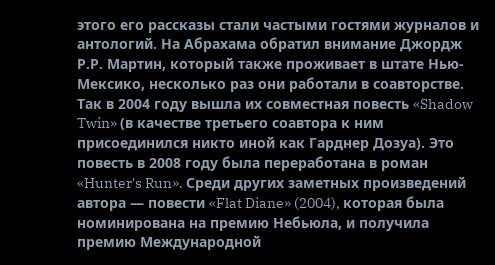этого его рассказы стали частыми гостями журналов и антологий. На Абрахама обратил внимание Джордж Р.Р. Мартин, который также проживает в штате Нью-Мексико, несколько раз они работали в соавторстве. Так в 2004 году вышла их совместная повесть «Shadow Twin» (в качестве третьего соавтора к ним присоединился никто иной как Гарднер Дозуа). Это повесть в 2008 году была переработана в роман «Hunter's Run». Среди других заметных произведений автора — повести «Flat Diane» (2004), которая была номинирована на премию Небьюла, и получила премию Международной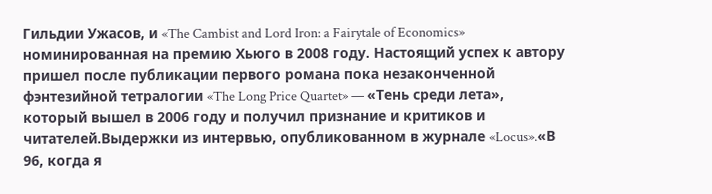Гильдии Ужасов, и «The Cambist and Lord Iron: a Fairytale of Economics» номинированная на премию Хьюго в 2008 году. Настоящий успех к автору пришел после публикации первого романа пока незаконченной фэнтезийной тетралогии «The Long Price Quartet» — «Тень среди лета», который вышел в 2006 году и получил признание и критиков и читателей.Выдержки из интервью, опубликованном в журнале «Locus».«В 96, когда я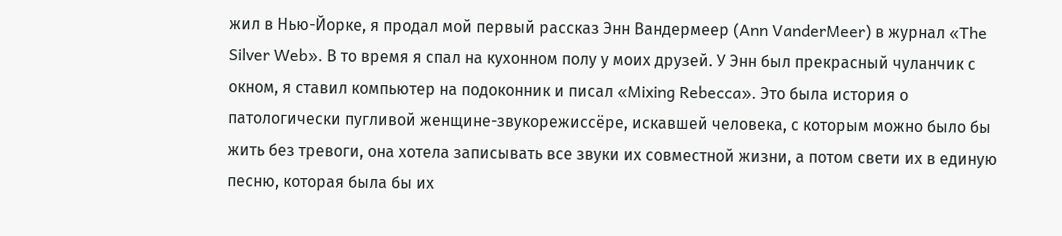жил в Нью-Йорке, я продал мой первый рассказ Энн Вандермеер (Ann VanderMeer) в журнал «The Silver Web». В то время я спал на кухонном полу у моих друзей. У Энн был прекрасный чуланчик с окном, я ставил компьютер на подоконник и писал «Mixing Rebecca». Это была история о патологически пугливой женщине-звукорежиссёре, искавшей человека, с которым можно было бы жить без тревоги, она хотела записывать все звуки их совместной жизни, а потом свети их в единую песню, которая была бы их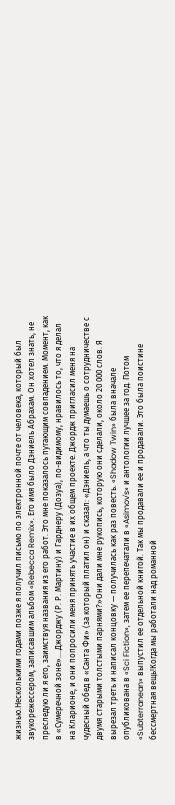жизнью.Несколькими годами позже я получил письмо по электронной почте от человека, который был звукорежессером, записавшим альбом «Rebecca Remix». Его имя было Дэниель Абрахам. Он хотел знать, не преследую ли я его, заимствуя названия из его работ. Это мне показалось пугающим совпадением. Момент, как в «Сумеречной зоне»....Джорджу (Р. Р. Мартину) и Гарднеру (Дозуа), по-видимому, нравилось то, что я делал на Кларионе, и они попросили меня принять участие в их общем проекте. Джордж пригласил меня на чудесный обед в «Санта Фи» (за который платил он) и сказал: «Дэниель, а что ты думаешь о сотрудничестве с двумя старыми толстыми парнями?»Они дали мне рукопись, которую они сделали, около 20 000 слов. Я вырезал треть и написал концовку — получилась как раз повесть. «Shadow Twin» была вначале опубликована в «Sci Fiction», затем ее перепечатали в «Asimov's» и антологии лучшее за год. Потом «Subterranean» выпустил ее отдельной книгой. Так мы продавали ее и продавали. Это была поистине бессмертная вещь!Когда мы работали над романной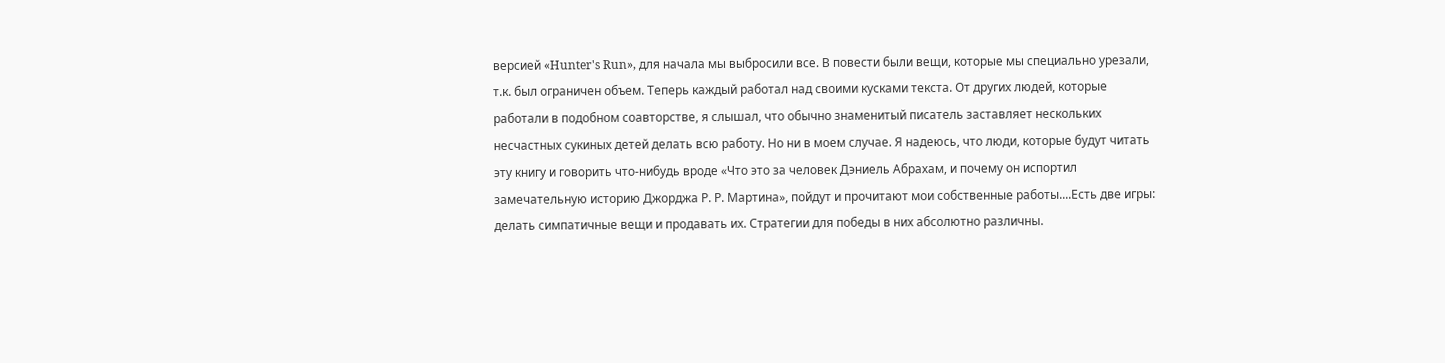версией «Hunter's Run», для начала мы выбросили все. В повести были вещи, которые мы специально урезали, т.к. был ограничен объем. Теперь каждый работал над своими кусками текста. От других людей, которые работали в подобном соавторстве, я слышал, что обычно знаменитый писатель заставляет нескольких несчастных сукиных детей делать всю работу. Но ни в моем случае. Я надеюсь, что люди, которые будут читать эту книгу и говорить что-нибудь вроде «Что это за человек Дэниель Абрахам, и почему он испортил замечательную историю Джорджа Р. Р. Мартина», пойдут и прочитают мои собственные работы....Есть две игры: делать симпатичные вещи и продавать их. Стратегии для победы в них абсолютно различны.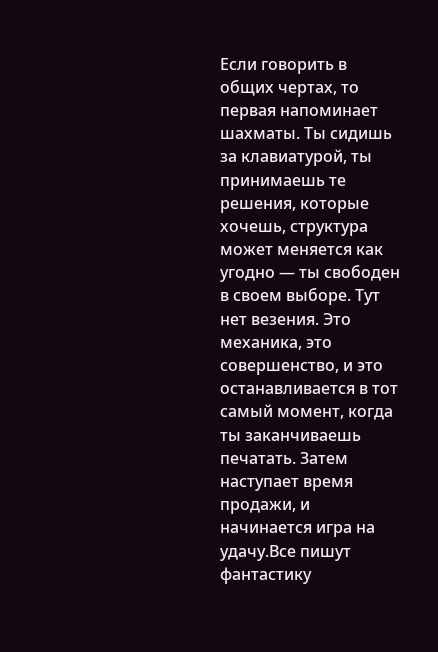Если говорить в общих чертах, то первая напоминает шахматы. Ты сидишь за клавиатурой, ты принимаешь те решения, которые хочешь, структура может меняется как угодно — ты свободен в своем выборе. Тут нет везения. Это механика, это совершенство, и это останавливается в тот самый момент, когда ты заканчиваешь печатать. Затем наступает время продажи, и начинается игра на удачу.Все пишут фантастику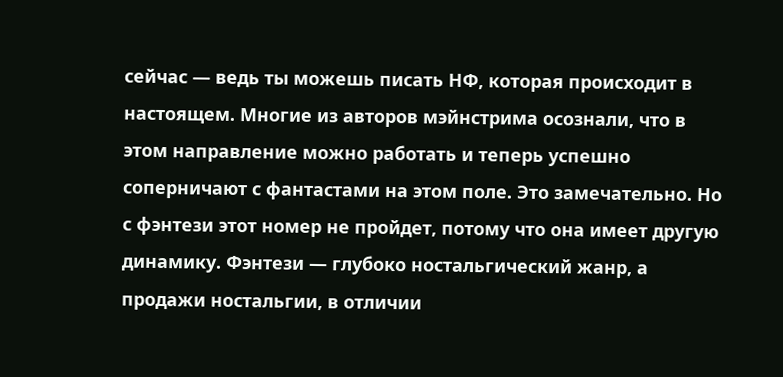сейчас — ведь ты можешь писать НФ, которая происходит в настоящем. Многие из авторов мэйнстрима осознали, что в этом направление можно работать и теперь успешно соперничают с фантастами на этом поле. Это замечательно. Но с фэнтези этот номер не пройдет, потому что она имеет другую динамику. Фэнтези — глубоко ностальгический жанр, а продажи ностальгии, в отличии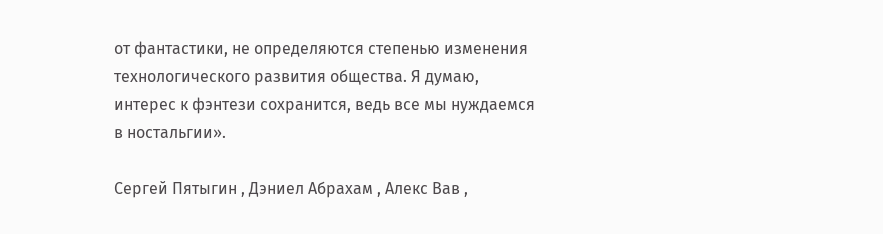от фантастики, не определяются степенью изменения технологического развития общества. Я думаю, интерес к фэнтези сохранится, ведь все мы нуждаемся в ностальгии».

Сергей Пятыгин , Дэниел Абрахам , Алекс Вав ,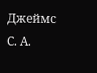Джеймс С. А.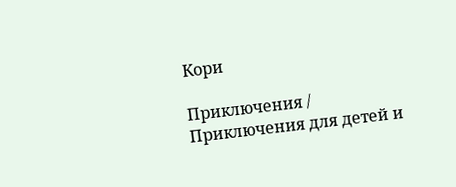Кори

Приключения / Приключения для детей и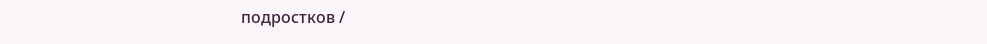подростков /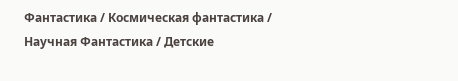Фантастика / Космическая фантастика / Научная Фантастика / Детские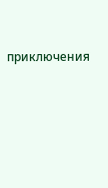приключения